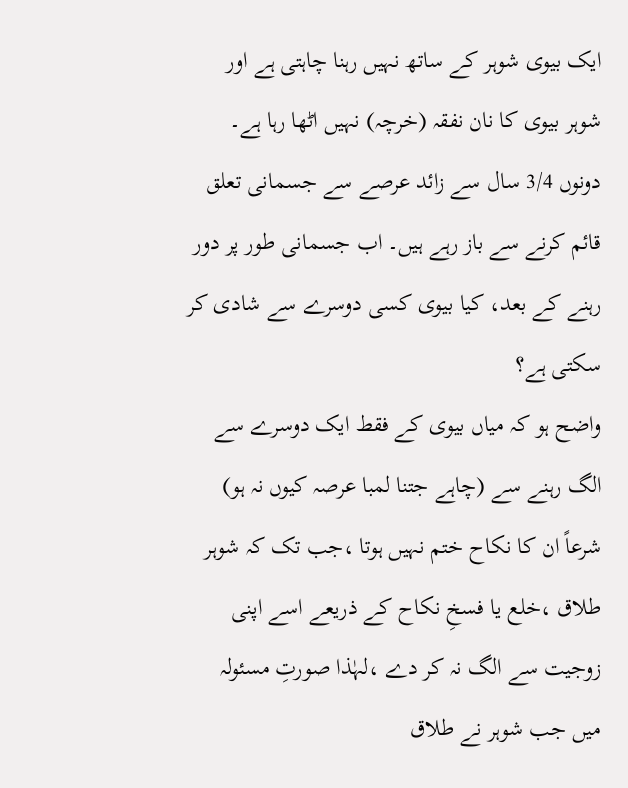ایک بیوی شوہر کے ساتھ نہیں رہنا چاہتی ہے اور شوہر بیوی کا نان نفقہ (خرچہ) نہیں اٹھا رہا ہے۔ دونوں 3/4 سال سے زائد عرصے سے جسمانی تعلق قائم کرنے سے باز رہے ہیں۔ اب جسمانی طور پر دور رہنے کے بعد، کیا بیوی کسی دوسرے سے شادی کر سکتی ہے؟
واضح ہو کہ میاں بیوی کے فقط ایک دوسرے سے الگ رہنے سے (چاہے جتنا لمبا عرصہ کیوں نہ ہو) شرعاً ان کا نکاح ختم نہیں ہوتا ،جب تک کہ شوہر طلاق ،خلع یا فسخِ نکاح کے ذریعے اسے اپنی زوجیت سے الگ نہ کر دے ،لہٰذا صورتِ مسئولہ میں جب شوہر نے طلاق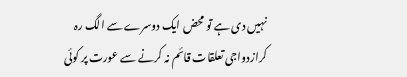نہیں دی ہے تو محض ایک دوسرے سے الگ رہ کرازدواجی تعلقات قائم نہ کرنے سے عورت پر کوئی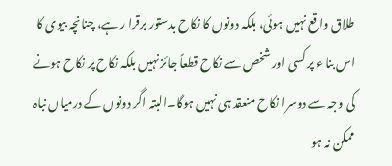طلاق واقع نہیں ہوئی، بلکہ دونوں کا نکاح بدستور برقرا ر ہے، چنانچہ بیوی کا اس بنا ء پر کسی اور شخص سے نکاح قطعاً جائز نہیں بلکہ نکاح پر نکاح ہونے کی وجہ سے دوسرا نکاح منعقد ہی نہیں ہوگا۔البتہ اگر دونوں کے درمیاں نباہ ممکن نہ ہو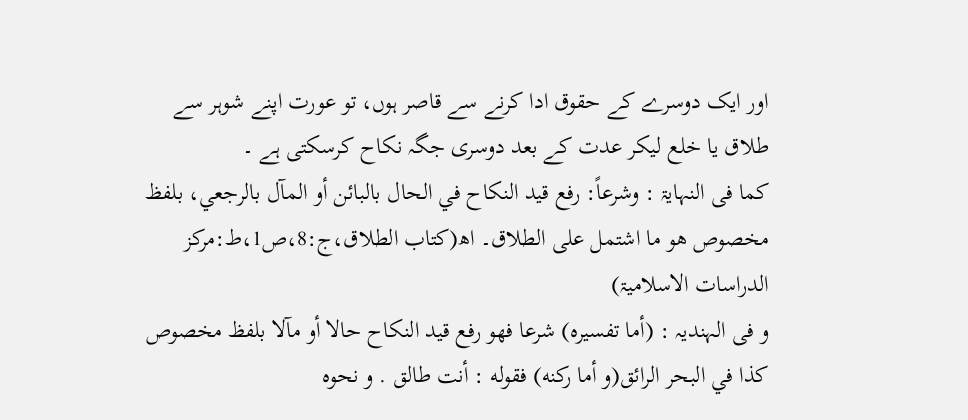اور ایک دوسرے کے حقوق ادا کرنے سے قاصر ہوں، تو عورت اپنے شوہر سے طلاق یا خلع لیکر عدت کے بعد دوسری جگہ نکاح کرسکتی ہے ۔
کما فی النہایۃ : وشرعاً: رفع قيد النكاح في الحال بالبائن أو المآل بالرجعي، بلفظ مخصوص هو ما اشتمل على الطلاق۔ اھ(کتاب الطلاق،ج:8،ص1،ط:مرکز الدراسات الاسلامیۃ)
و فی الہندیہ : (أما تفسيره) شرعا فهو رفع قيد النكاح حالا أو مآلا بلفظ مخصوص كذا في البحر الرائق(و أما ركنه) فقوله : أنت طالق . و نحوه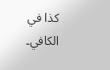كذا في الكافي۔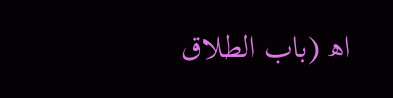اھ (باب الطلاق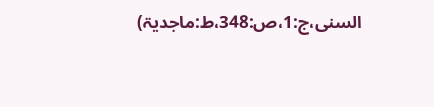السنی،ج:1،ص:348،ط:ماجدیۃ)